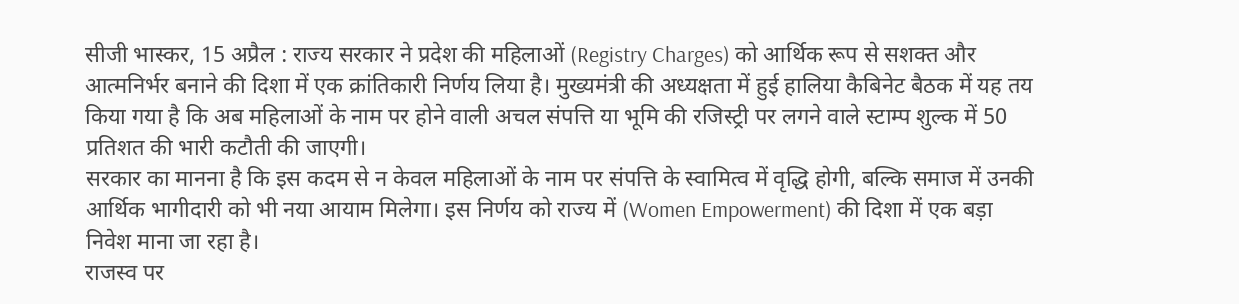सीजी भास्कर, 15 अप्रैल : राज्य सरकार ने प्रदेश की महिलाओं (Registry Charges) को आर्थिक रूप से सशक्त और आत्मनिर्भर बनाने की दिशा में एक क्रांतिकारी निर्णय लिया है। मुख्यमंत्री की अध्यक्षता में हुई हालिया कैबिनेट बैठक में यह तय किया गया है कि अब महिलाओं के नाम पर होने वाली अचल संपत्ति या भूमि की रजिस्ट्री पर लगने वाले स्टाम्प शुल्क में 50 प्रतिशत की भारी कटौती की जाएगी।
सरकार का मानना है कि इस कदम से न केवल महिलाओं के नाम पर संपत्ति के स्वामित्व में वृद्धि होगी, बल्कि समाज में उनकी आर्थिक भागीदारी को भी नया आयाम मिलेगा। इस निर्णय को राज्य में (Women Empowerment) की दिशा में एक बड़ा निवेश माना जा रहा है।
राजस्व पर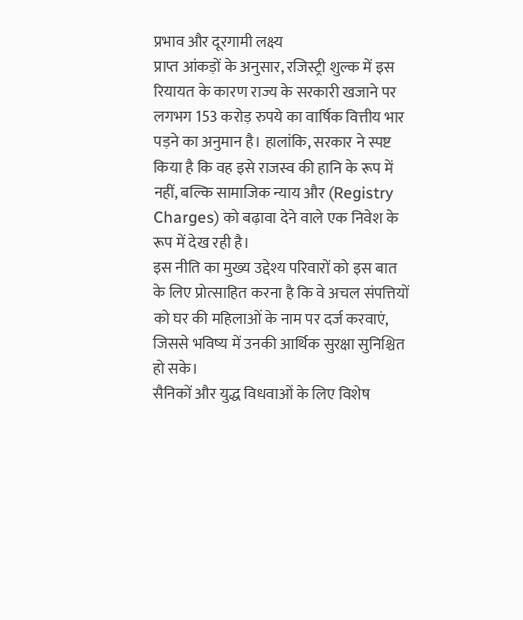प्रभाव और दूरगामी लक्ष्य
प्राप्त आंकड़ों के अनुसार, रजिस्ट्री शुल्क में इस रियायत के कारण राज्य के सरकारी खजाने पर लगभग 153 करोड़ रुपये का वार्षिक वित्तीय भार पड़ने का अनुमान है। हालांकि, सरकार ने स्पष्ट किया है कि वह इसे राजस्व की हानि के रूप में नहीं, बल्कि सामाजिक न्याय और (Registry Charges) को बढ़ावा देने वाले एक निवेश के रूप में देख रही है।
इस नीति का मुख्य उद्देश्य परिवारों को इस बात के लिए प्रोत्साहित करना है कि वे अचल संपत्तियों को घर की महिलाओं के नाम पर दर्ज करवाएं, जिससे भविष्य में उनकी आर्थिक सुरक्षा सुनिश्चित हो सके।
सैनिकों और युद्ध विधवाओं के लिए विशेष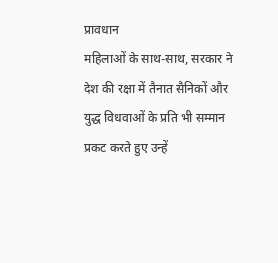प्रावधान
महिलाओं के साथ-साथ, सरकार ने देश की रक्षा में तैनात सैनिकों और युद्ध विधवाओं के प्रति भी सम्मान प्रकट करते हुए उन्हें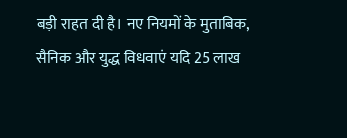बड़ी राहत दी है। नए नियमों के मुताबिक, सैनिक और युद्ध विधवाएं यदि 25 लाख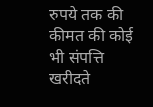रुपये तक की कीमत की कोई भी संपत्ति खरीदते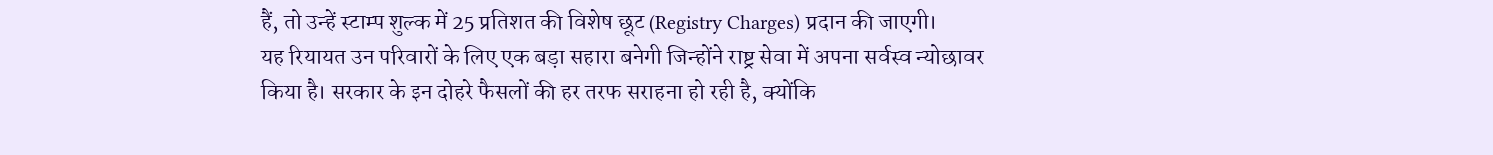हैं, तो उन्हें स्टाम्प शुल्क में 25 प्रतिशत की विशेष छूट (Registry Charges) प्रदान की जाएगी।
यह रियायत उन परिवारों के लिए एक बड़ा सहारा बनेगी जिन्होंने राष्ट्र सेवा में अपना सर्वस्व न्योछावर किया है। सरकार के इन दोहरे फैसलों की हर तरफ सराहना हो रही है, क्योंकि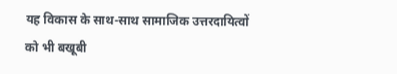यह विकास के साथ-साथ सामाजिक उत्तरदायित्वों को भी बखूबी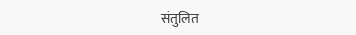संतुलित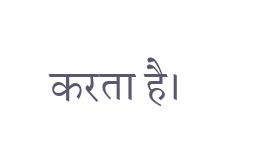करता है।